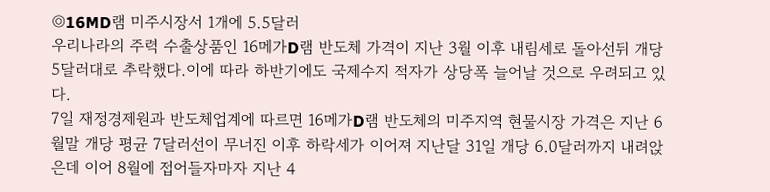◎16MD램 미주시장서 1개에 5.5달러
우리나라의 주력 수출상품인 16메가D램 반도체 가격이 지난 3월 이후 내림세로 돌아선뒤 개당 5달러대로 추락했다.이에 따라 하반기에도 국제수지 적자가 상당폭 늘어날 것으로 우려되고 있다.
7일 재정경제원과 반도체업계에 따르면 16메가D램 반도체의 미주지역 현물시장 가격은 지난 6월말 개당 평균 7달러선이 무너진 이후 하락세가 이어져 지난달 31일 개당 6.0달러까지 내려앉은데 이어 8월에 접어들자마자 지난 4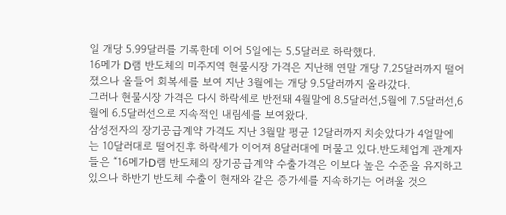일 개당 5.99달러를 기록한데 이어 5일에는 5.5달러로 하락했다.
16메가 D램 반도체의 미주지역 현물시장 가격은 지난해 연말 개당 7.25달러까지 떨어졌으나 올들어 회복세를 보여 지난 3월에는 개당 9.5달러까지 올라갔다.
그러나 현물시장 가격은 다시 하락세로 반전돼 4월말에 8.5달러선,5월에 7.5달러선,6월에 6.5달러선으로 지속적인 내림세를 보여왔다.
삼성전자의 장기공급계약 가격도 지난 3월말 평균 12달러까지 치솟았다가 4얼말에는 10달러대로 떨어진후 하락세가 이어져 8달러대에 머물고 있다.반도체업계 관계자들은 “16메가D램 반도체의 장기공급계약 수출가격은 이보다 높은 수준을 유지하고 있으나 하반기 반도체 수출이 현재와 같은 증가세를 지속하기는 어려울 것으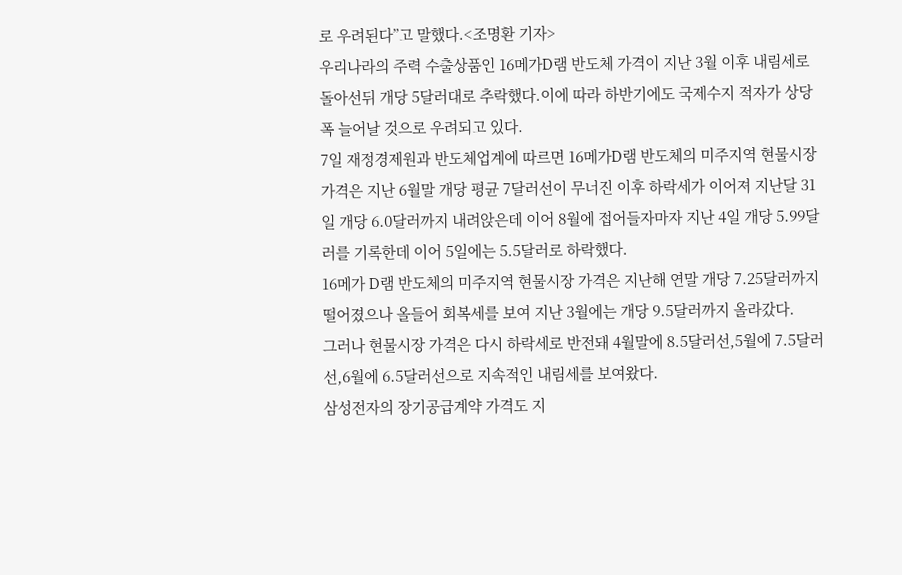로 우려된다”고 말했다.<조명환 기자>
우리나라의 주력 수출상품인 16메가D램 반도체 가격이 지난 3월 이후 내림세로 돌아선뒤 개당 5달러대로 추락했다.이에 따라 하반기에도 국제수지 적자가 상당폭 늘어날 것으로 우려되고 있다.
7일 재정경제원과 반도체업계에 따르면 16메가D램 반도체의 미주지역 현물시장 가격은 지난 6월말 개당 평균 7달러선이 무너진 이후 하락세가 이어져 지난달 31일 개당 6.0달러까지 내려앉은데 이어 8월에 접어들자마자 지난 4일 개당 5.99달러를 기록한데 이어 5일에는 5.5달러로 하락했다.
16메가 D램 반도체의 미주지역 현물시장 가격은 지난해 연말 개당 7.25달러까지 떨어졌으나 올들어 회복세를 보여 지난 3월에는 개당 9.5달러까지 올라갔다.
그러나 현물시장 가격은 다시 하락세로 반전돼 4월말에 8.5달러선,5월에 7.5달러선,6월에 6.5달러선으로 지속적인 내림세를 보여왔다.
삼성전자의 장기공급계약 가격도 지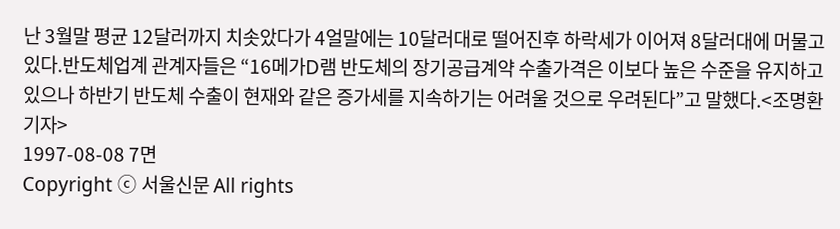난 3월말 평균 12달러까지 치솟았다가 4얼말에는 10달러대로 떨어진후 하락세가 이어져 8달러대에 머물고 있다.반도체업계 관계자들은 “16메가D램 반도체의 장기공급계약 수출가격은 이보다 높은 수준을 유지하고 있으나 하반기 반도체 수출이 현재와 같은 증가세를 지속하기는 어려울 것으로 우려된다”고 말했다.<조명환 기자>
1997-08-08 7면
Copyright ⓒ 서울신문 All rights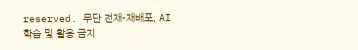reserved. 무단 전재-재배포, AI 학습 및 활용 금지